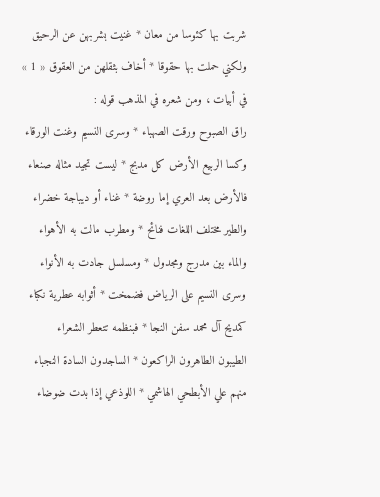شربت بها كئوسا من معان * غنيت بشربهن عن الرحيق
ولكني حملت بها حقوقا * أخاف بثقلهن من العقوق « 1 »
في أبيات ، ومن شعره في المذهب قوله :
راق الصبوح ورقت الصهباء * وسرى النسيم وغنت الورقاء
وكسا الربيع الأرض كل مدبج * ليست تجيد مثاله صنعاء
فالأرض بعد العري إما روضة * غناء أو ديباجة خضراء
والطير مختلف اللغات فنائح * ومطرب مالت به الأهواء
والماء بين مدرج ومجدول * ومسلسل جادت به الأنواء
وسرى النسيم على الرياض فضمخت * أثوابه عطرية نكباء
كمديح آل محمد سفن النجا * فبنظمه تتعطر الشعراء
الطيبون الطاهرون الراكعون * الساجدون السادة النجباء
منهم علي الأبطحي الهاشمي * اللوذعي إذا بدت ضوضاء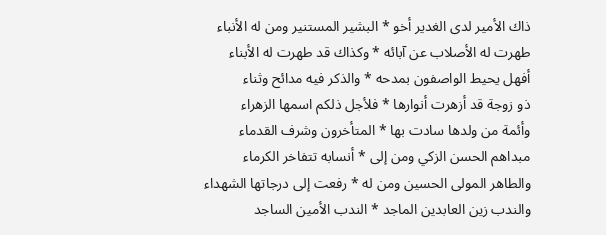ذاك الأمير لدى الغدير أخو * البشير المستنير ومن له الأنباء
طهرت له الأصلاب عن آبائه * وكذاك قد طهرت له الأبناء
أفهل يحيط الواصفون بمدحه * والذكر فيه مدائح وثناء
ذو زوجة قد أزهرت أنوارها * فلأجل ذلكم اسمها الزهراء
وأئمة من ولدها سادت بها * المتأخرون وشرف القدماء
مبداهم الحسن الزكي ومن إلى * أنسابه تتفاخر الكرماء
والطاهر المولى الحسين ومن له * رفعت إلى درجاتها الشهداء
والندب زين العابدين الماجد * الندب الأمين الساجد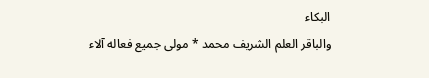البكاء
والباقر العلم الشريف محمد * مولى جميع فعاله آلاء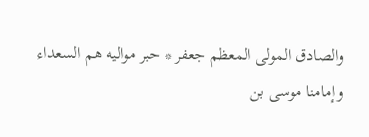والصادق المولى المعظم جعفر * حبر مواليه هم السعداء
وإمامنا موسى بن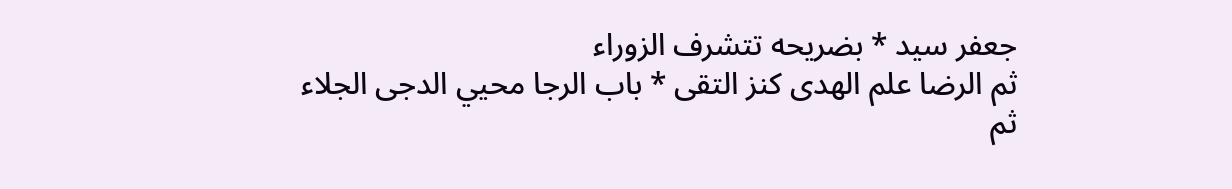جعفر سيد * بضريحه تتشرف الزوراء
ثم الرضا علم الهدى كنز التقى * باب الرجا محيي الدجى الجلاء
ثم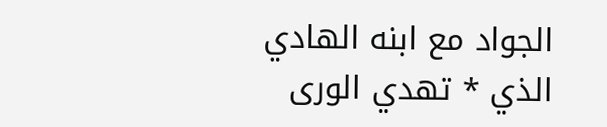الجواد مع ابنه الهادي الذي * تهدي الورى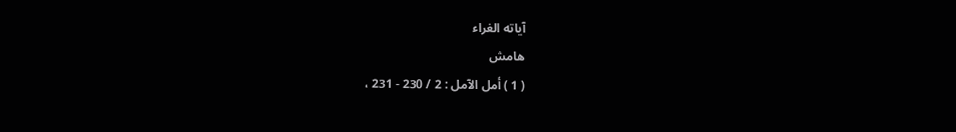آياته الغراء
هامش
( 1 ) أمل الآمل : 2 / 230 - 231 ،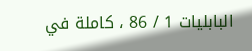البابليات 1 / 86 ، كاملة في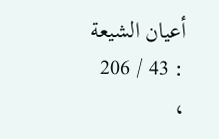أعيان الشيعة : 43 / 206 ،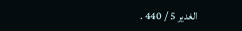الغدير 5 / 440 .